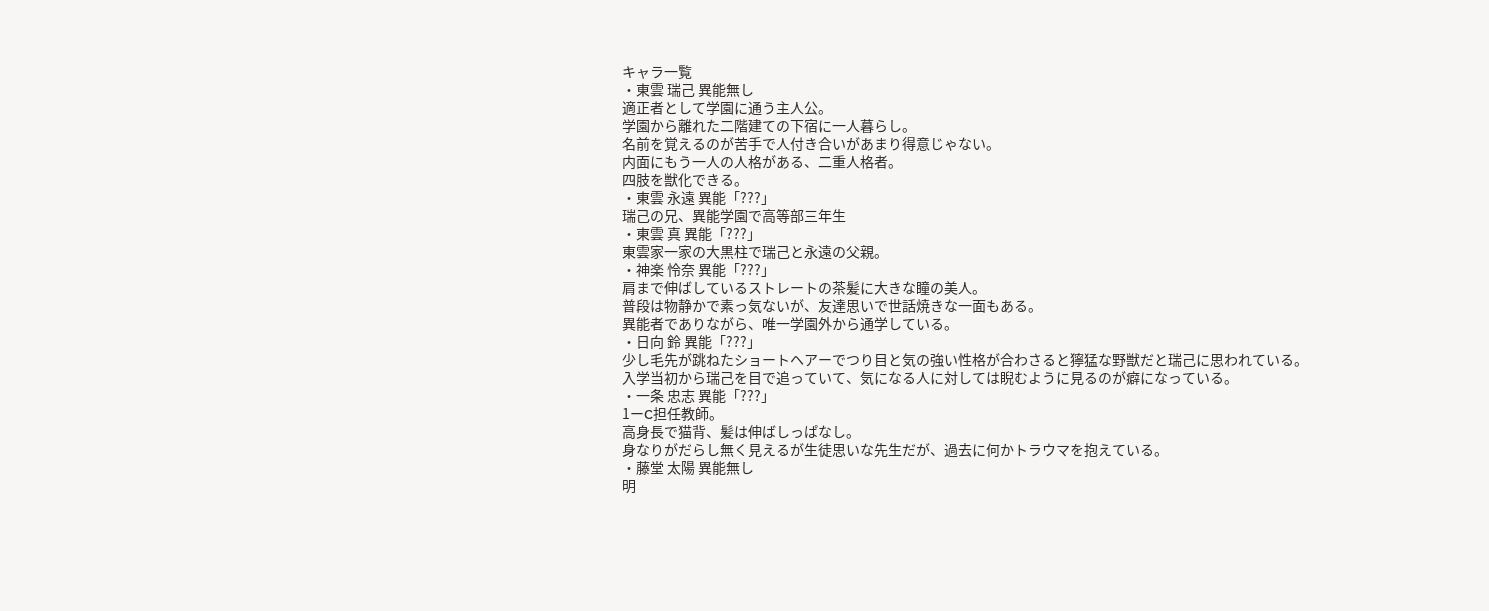キャラ一覧
・東雲 瑞己 異能無し
適正者として学園に通う主人公。
学園から離れた二階建ての下宿に一人暮らし。
名前を覚えるのが苦手で人付き合いがあまり得意じゃない。
内面にもう一人の人格がある、二重人格者。
四肢を獣化できる。
・東雲 永遠 異能「???」
瑞己の兄、異能学園で高等部三年生
・東雲 真 異能「???」
東雲家一家の大黒柱で瑞己と永遠の父親。
・神楽 怜奈 異能「???」
肩まで伸ばしているストレートの茶髪に大きな瞳の美人。
普段は物静かで素っ気ないが、友達思いで世話焼きな一面もある。
異能者でありながら、唯一学園外から通学している。
・日向 鈴 異能「???」
少し毛先が跳ねたショートヘアーでつり目と気の強い性格が合わさると獰猛な野獣だと瑞己に思われている。
入学当初から瑞己を目で追っていて、気になる人に対しては睨むように見るのが癖になっている。
・一条 忠志 異能「???」
1ーC担任教師。
高身長で猫背、髪は伸ばしっぱなし。
身なりがだらし無く見えるが生徒思いな先生だが、過去に何かトラウマを抱えている。
・藤堂 太陽 異能無し
明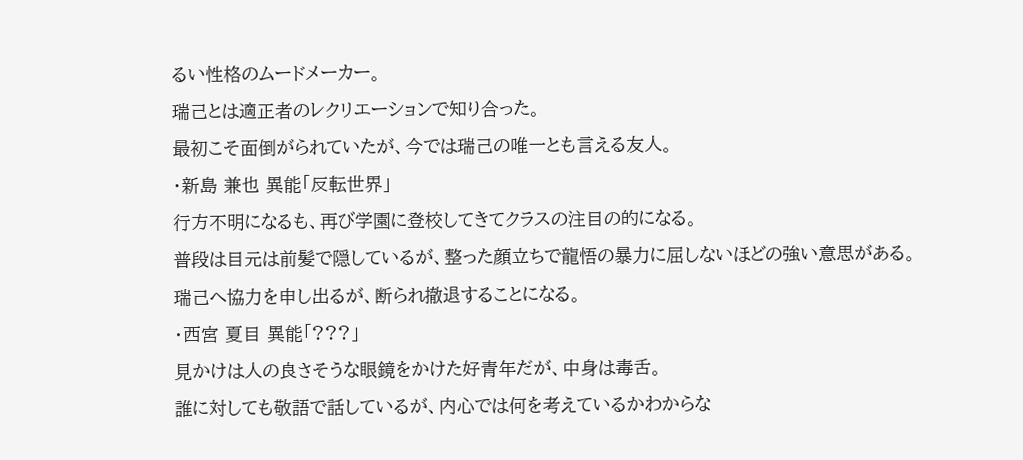るい性格のムードメーカー。
瑞己とは適正者のレクリエーションで知り合った。
最初こそ面倒がられていたが、今では瑞己の唯一とも言える友人。
・新島 兼也 異能「反転世界」
行方不明になるも、再び学園に登校してきてクラスの注目の的になる。
普段は目元は前髪で隠しているが、整った顔立ちで龍悟の暴力に屈しないほどの強い意思がある。
瑞己へ協力を申し出るが、断られ撤退することになる。
・西宮 夏目 異能「???」
見かけは人の良さそうな眼鏡をかけた好青年だが、中身は毒舌。
誰に対しても敬語で話しているが、内心では何を考えているかわからな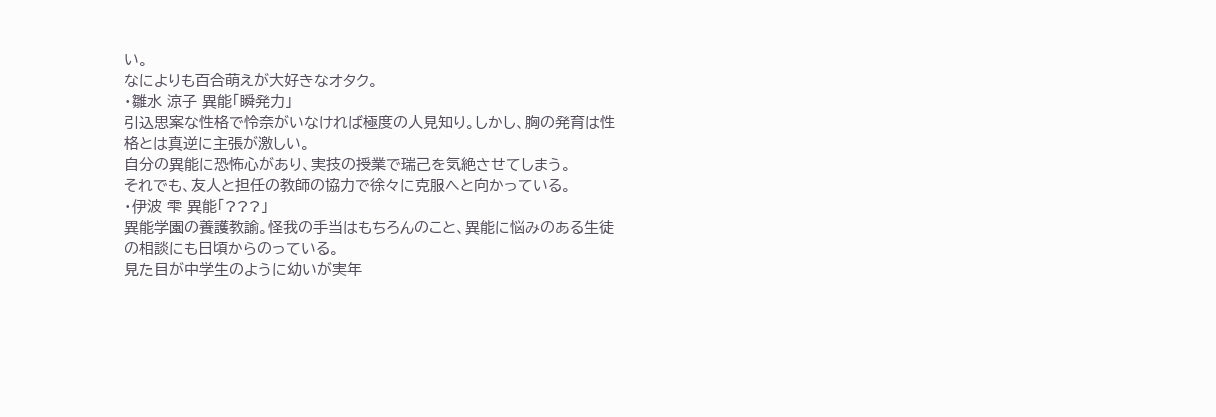い。
なによりも百合萌えが大好きなオタク。
・雛水 涼子 異能「瞬発力」
引込思案な性格で怜奈がいなければ極度の人見知り。しかし、胸の発育は性格とは真逆に主張が激しい。
自分の異能に恐怖心があり、実技の授業で瑞己を気絶させてしまう。
それでも、友人と担任の教師の協力で徐々に克服へと向かっている。
・伊波 雫 異能「???」
異能学園の養護教諭。怪我の手当はもちろんのこと、異能に悩みのある生徒の相談にも日頃からのっている。
見た目が中学生のように幼いが実年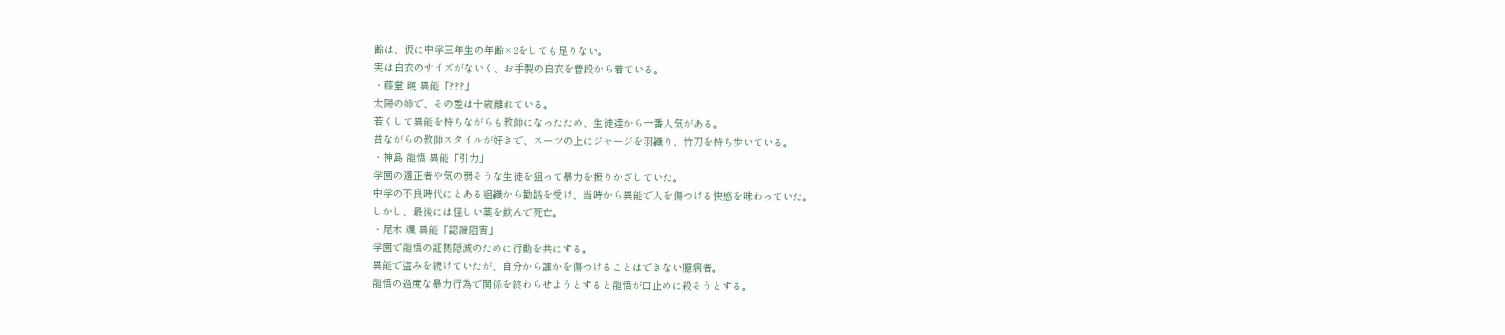齢は、仮に中学三年生の年齢×2をしても足りない。
実は白衣のサイズがないく、お手製の白衣を普段から着ている。
・藤堂 暁 異能「???」
太陽の姉で、その差は十歳離れている。
若くして異能を持ちながらも教師になったため、生徒達から一番人気がある。
昔ながらの教師スタイルが好きで、スーツの上にジャージを羽織り、竹刀を持ち歩いている。
・神島 龍悟 異能「引力」
学園の適正者や気の弱そうな生徒を狙って暴力を振りかざしていた。
中学の不良時代にとある組織から勧誘を受け、当時から異能で人を傷つける快感を味わっていた。
しかし、最後には怪しい薬を飲んで死亡。
・尾木 颯 異能「認識阻害」
学園で龍悟の証拠隠滅のために行動を共にする。
異能で盗みを続けていたが、自分から誰かを傷つけることはできない臆病者。
龍悟の過度な暴力行為で関係を終わらせようとすると龍悟が口止めに殺そうとする。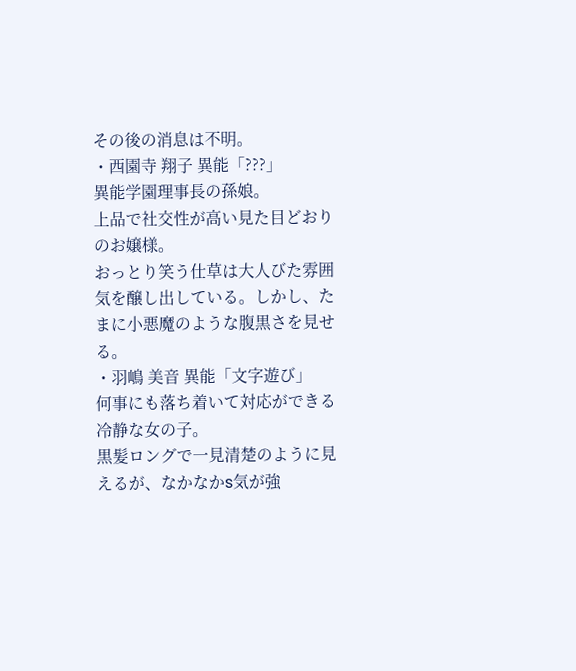その後の消息は不明。
・西園寺 翔子 異能「???」
異能学園理事長の孫娘。
上品で社交性が高い見た目どおりのお嬢様。
おっとり笑う仕草は大人びた雰囲気を醸し出している。しかし、たまに小悪魔のような腹黒さを見せる。
・羽嶋 美音 異能「文字遊び」
何事にも落ち着いて対応ができる冷静な女の子。
黒髪ロングで一見清楚のように見えるが、なかなかs気が強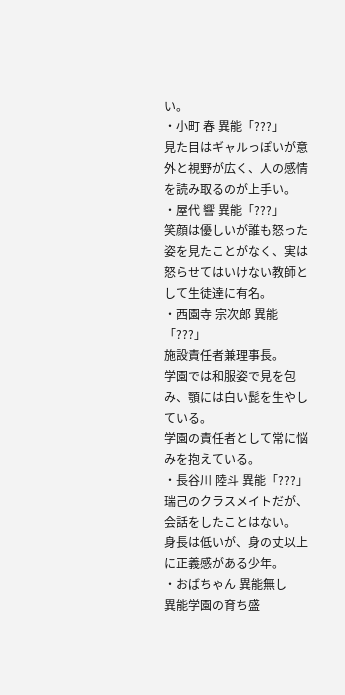い。
・小町 春 異能「???」
見た目はギャルっぽいが意外と視野が広く、人の感情を読み取るのが上手い。
・屋代 響 異能「???」
笑顔は優しいが誰も怒った姿を見たことがなく、実は怒らせてはいけない教師として生徒達に有名。
・西園寺 宗次郎 異能「???」
施設責任者兼理事長。
学園では和服姿で見を包み、顎には白い髭を生やしている。
学園の責任者として常に悩みを抱えている。
・長谷川 陸斗 異能「???」
瑞己のクラスメイトだが、会話をしたことはない。
身長は低いが、身の丈以上に正義感がある少年。
・おばちゃん 異能無し
異能学園の育ち盛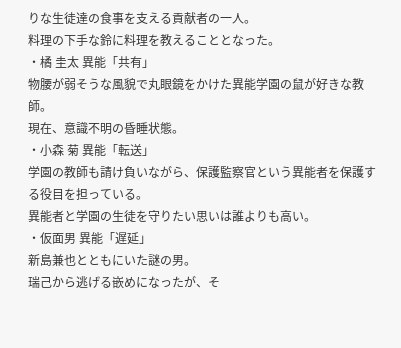りな生徒達の食事を支える貢献者の一人。
料理の下手な鈴に料理を教えることとなった。
・橘 圭太 異能「共有」
物腰が弱そうな風貌で丸眼鏡をかけた異能学園の鼠が好きな教師。
現在、意識不明の昏睡状態。
・小森 菊 異能「転送」
学園の教師も請け負いながら、保護監察官という異能者を保護する役目を担っている。
異能者と学園の生徒を守りたい思いは誰よりも高い。
・仮面男 異能「遅延」
新島兼也とともにいた謎の男。
瑞己から逃げる嵌めになったが、そ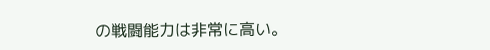の戦闘能力は非常に高い。